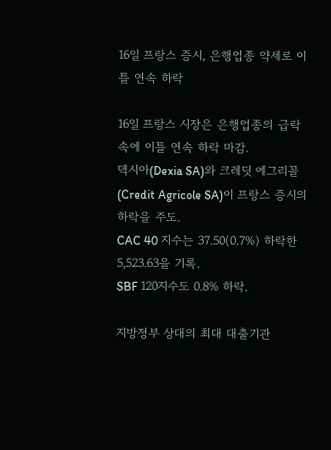16일 프랑스 증시, 은행업종 약세로 이틀 연속 하락

16일 프랑스 시장은 은행업종의 급락 속에 이틀 연속 하락 마감.
덱시아(Dexia SA)와 크레딧 에그리꼴(Credit Agricole SA)이 프랑스 증시의 하락을 주도.
CAC 40 지수는 37.50(0.7%) 하락한 5,523.63을 기록.
SBF 120지수도 0.8% 하락.

지방정부 상대의 최대 대출기관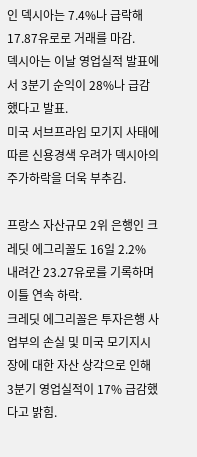인 덱시아는 7.4%나 급락해 17.87유로로 거래를 마감.
덱시아는 이날 영업실적 발표에서 3분기 순익이 28%나 급감했다고 발표.
미국 서브프라임 모기지 사태에 따른 신용경색 우려가 덱시아의 주가하락을 더욱 부추김.

프랑스 자산규모 2위 은행인 크레딧 에그리꼴도 16일 2.2% 내려간 23.27유로를 기록하며 이틀 연속 하락.
크레딧 에그리꼴은 투자은행 사업부의 손실 및 미국 모기지시장에 대한 자산 상각으로 인해 3분기 영업실적이 17% 급감했다고 밝힘.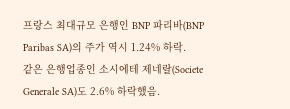프랑스 최대규모 은행인 BNP 파리바(BNP Paribas SA)의 주가 역시 1.24% 하락.
같은 은행업종인 소시에테 제네랄(Societe Generale SA)도 2.6% 하락했음.